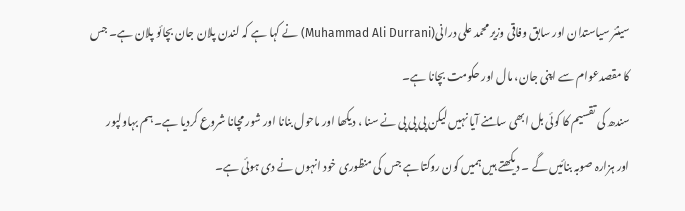سینئر سیاستدان اور سابق وفاقی وزیر محمد علی درانی(Muhammad Ali Durrani) نے کہا ہے کہ لندن پلان جان بچائو پلان ہے۔ جس کا مقصدعوام سے اپنی جان، مال اور حکومت بچانا ہے۔
سندھ کی تقسیم کا کوئی بل ابھی سامنے آیا نہیں لیکن پی پی پی نے سنا ، دیکھا اور ماحول بنانا اور شور مچانا شروع کردیا ہے۔ ہم بہاولپور اور ہزارہ صوبہ بنائیں گے ۔ دیکھتے ہیں ہمیں کون روکتا ہے جس کی منظوری خود انہوں نے دی ہوئی ہے۔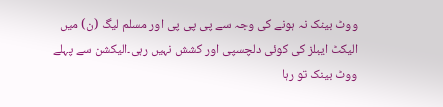ووٹ بینک نہ ہونے کی وجہ سے پی پی پی اور مسلم لیگ (ن) میں الیکٹ ایبلز کی کوئی دلچسپی اور کشش نہیں رہی۔الیکشن سے پہلے ووٹ بینک تو رہا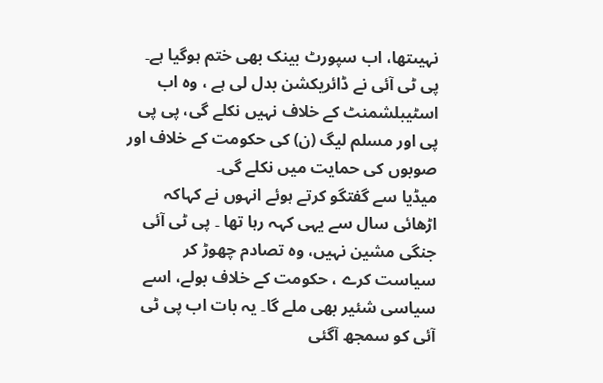نہیںتھا، اب سپورٹ بینک بھی ختم ہوگیا ہے۔ پی ٹی آئی نے ڈائریکشن بدل لی ہے ، وہ اب اسٹیبلشمنٹ کے خلاف نہیں نکلے گی، پی پی پی اور مسلم لیگ (ن) کی حکومت کے خلاف اور صوبوں کی حمایت میں نکلے گی۔
میڈیا سے گفتگو کرتے ہوئے انہوں نے کہاکہ اڑھائی سال سے یہی کہہ رہا تھا ۔ پی ٹی آئی جنگی مشین نہیں، وہ تصادم چھوڑ کر سیاست کرے ، حکومت کے خلاف بولے، اسے سیاسی شئیر بھی ملے گا۔ یہ بات اب پی ٹی آئی کو سمجھ آگئی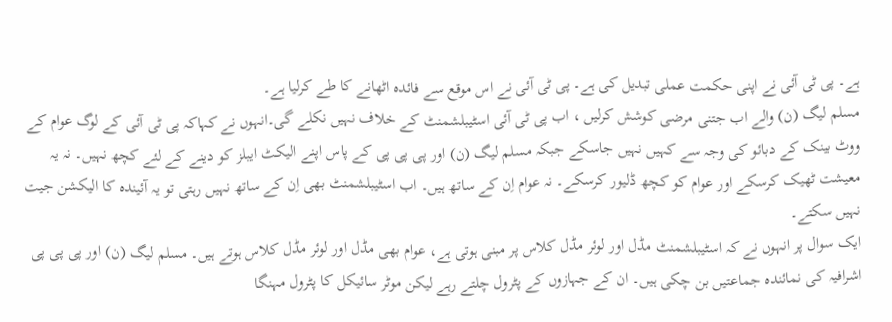ہے۔ پی ٹی آئی نے اپنی حکمت عملی تبدیل کی ہے۔ پی ٹی آئی نے اس موقع سے فائدہ اٹھانے کا طے کرلیا ہے۔
مسلم لیگ (ن) والے اب جتنی مرضی کوشش کرلیں ، اب پی ٹی آئی اسٹیبلشمنٹ کے خلاف نہیں نکلے گی۔انہوں نے کہاکہ پی ٹی آئی کے لوگ عوام کے ووٹ بینک کے دبائو کی وجہ سے کہیں نہیں جاسکے جبکہ مسلم لیگ (ن) اور پی پی پی کے پاس اپنے الیکٹ ایبلز کو دینے کے لئے کچھ نہیں۔ نہ یہ معیشت ٹھیک کرسکے اور عوام کو کچھ ڈلیور کرسکے۔ نہ عوام اِن کے ساتھ ہیں۔ اب اسٹیبلشمنٹ بھی اِن کے ساتھ نہیں رہتی تو یہ آئیندہ کا الیکشن جیت نہیں سکتے۔
ایک سوال پر انہوں نے کہ اسٹیبلشمنٹ مڈل اور لوئر مڈل کلاس پر مبنی ہوتی ہے، عوام بھی مڈل اور لوئر مڈل کلاس ہوتے ہیں۔ مسلم لیگ (ن) اور پی پی پی اشرافیہ کی نمائندہ جماعتیں بن چکی ہیں۔ ان کے جہازوں کے پٹرول چلتے رہے لیکن موٹر سائیکل کا پٹرول مہنگا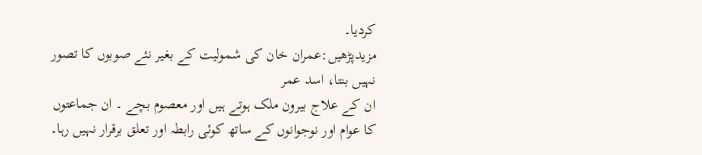کردیا۔
مزیدپڑھیں:عمران خان کی شمولیت کے بغیر نئے صوبوں کا تصور نہیں بنتا، اسد عمر
ان کے علاج بیرون ملک ہوتے ہیں اور معصوم بچے ۔ ان جماعتوں کا عوام اور نوجوانوں کے ساتھ کوئی رابطہ اور تعلق برقرار نہیں رہا۔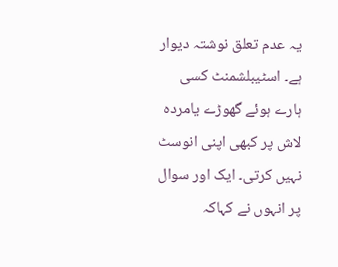یہ عدم تعلق نوشتہ دیوار ہے۔ اسٹیبلشمنٹ کسی ہارے ہوئے گھوڑے یامردہ لاش پر کبھی اپنی انوسٹ نہیں کرتی۔ ایک اور سوال پر انہوں نے کہاکہ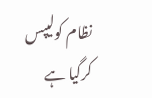نظام کولیپس کرگیا ہے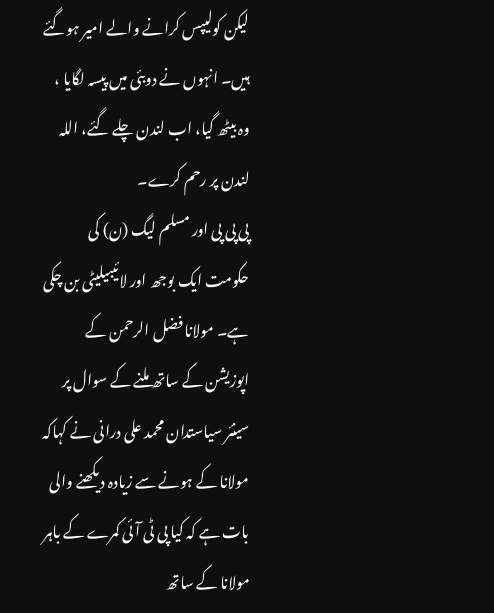لیکن کولیپس کرانے والے امیر ہوگئے ہیں۔ انہوں نے دوبئی میں پیسہ لگایا ، وہ بیٹھ گیا، اب لندن چلے گئے، اللہ لندن پر رحم کرے۔
پی پی پی اور مسلم لیگ (ن) کی حکومت ایک بوجھ اور لائیبیلیٹی بن چکی ہے۔ مولانا فضل الرحمن کے اپوزیشن کے ساتھ ملنے کے سوال پر سینئر سیاستدان محمد علی درانی نے کہاکہ مولانا کے ہونے سے زیادہ دیکھنے والی بات ہے کہ کیا پی ٹی آئی کمرے کے باہر مولانا کے ساتھ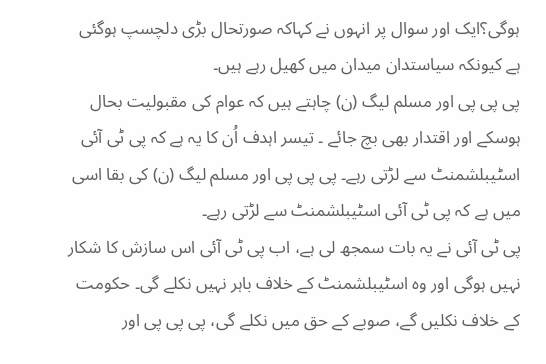ہوگی؟ایک اور سوال پر انہوں نے کہاکہ صورتحال بڑی دلچسپ ہوگئی ہے کیونکہ سیاستدان میدان میں کھیل رہے ہیں۔
پی پی پی اور مسلم لیگ (ن) چاہتے ہیں کہ عوام کی مقبولیت بحال ہوسکے اور اقتدار بھی بچ جائے ۔ تیسر اہدف اُن کا یہ ہے کہ پی ٹی آئی اسٹیبلشمنٹ سے لڑتی رہے۔ پی پی پی اور مسلم لیگ (ن) کی بقا اسی میں ہے کہ پی ٹی آئی اسٹیبلشمنٹ سے لڑتی رہے۔
پی ٹی آئی نے یہ بات سمجھ لی ہے، اب پی ٹی آئی اس سازش کا شکار نہیں ہوگی اور وہ اسٹیبلشمنٹ کے خلاف باہر نہیں نکلے گی۔ حکومت کے خلاف نکلیں گے، صوبے کے حق میں نکلے گی، پی پی پی اور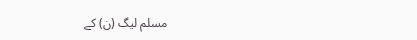مسلم لیگ (ن) کے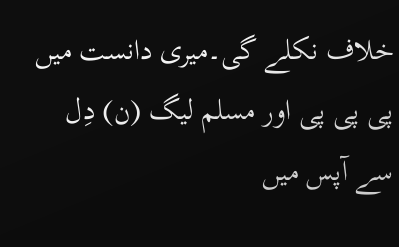خلاف نکلے گی۔میری دانست میں پی پی پی اور مسلم لیگ (ن) دِل سے آپس میں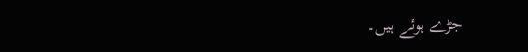جڑے ہوئے ہیں۔